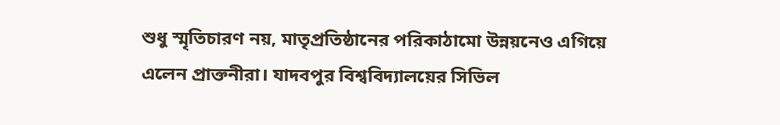শুধু স্মৃতিচারণ নয়, মাতৃপ্রতিষ্ঠানের পরিকাঠামো উন্নয়নেও এগিয়ে এলেন প্রাক্তনীরা। যাদবপুর বিশ্ববিদ্যালয়ের সিভিল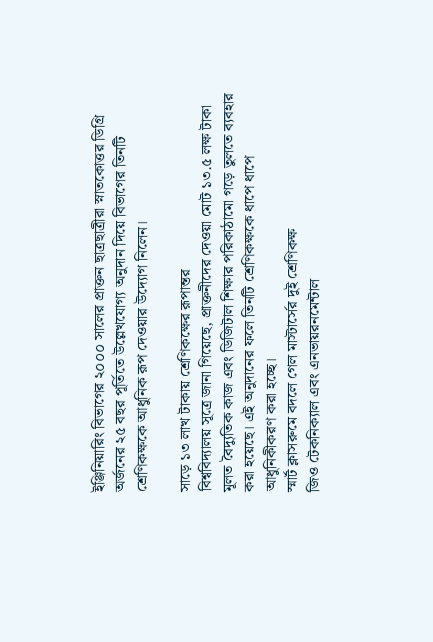ইঞ্জিনিয়ারিং বিভাগের ২০০০ সালের প্রাক্তন ছাত্রছাত্রীরা স্নাতকোত্তর ডিগ্রি অর্জনের ২৫ বছর পূর্তিতে উল্লেখযোগ্য অনুদান দিয়ে বিভাগের তিনটি শ্রেণিকক্ষকে আধুনিক রূপ দেওয়ার উদ্যোগ নিলেন।

সাড়ে ১৩ লাখ টাকায় শ্রেণিকক্ষের রূপান্তর
বিশ্ববিদ্যালয় সূত্রে জানা গিয়েছে, প্রাক্তনীদের দেওয়া মোট ১৩.৫ লক্ষ টাকা মূলত বৈদ্যুতিক কাজ এবং ডিজিটাল শিক্ষার পরিকাঠামো গড়ে তুলতে ব্যবহার করা হয়েছে। এই অনুদানের ফলে তিনটি শ্রেণিকক্ষকে ধাপে ধাপে আধুনিকীকরণ করা হচ্ছে।
স্মার্ট ক্লাসরুমে বদলে গেল মাস্টার্সের দুই শ্রেণিকক্ষ
জিও টেকনিক্যাল এবং এনভায়রনমেন্টাল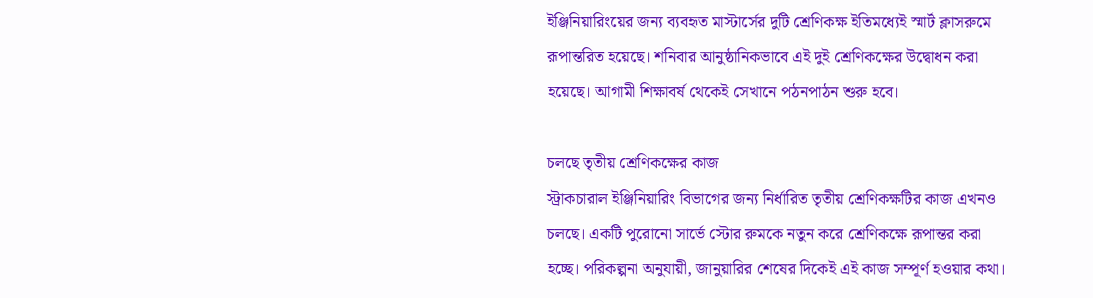ইঞ্জিনিয়ারিংয়ের জন্য ব্যবহৃত মাস্টার্সের দুটি শ্রেণিকক্ষ ইতিমধ্যেই স্মার্ট ক্লাসরুমে রূপান্তরিত হয়েছে। শনিবার আনুষ্ঠানিকভাবে এই দুই শ্রেণিকক্ষের উদ্বোধন করা হয়েছে। আগামী শিক্ষাবর্ষ থেকেই সেখানে পঠনপাঠন শুরু হবে।

চলছে তৃতীয় শ্রেণিকক্ষের কাজ
স্ট্রাকচারাল ইঞ্জিনিয়ারিং বিভাগের জন্য নির্ধারিত তৃতীয় শ্রেণিকক্ষটির কাজ এখনও চলছে। একটি পুরোনো সার্ভে স্টোর রুমকে নতুন করে শ্রেণিকক্ষে রূপান্তর করা হচ্ছে। পরিকল্পনা অনুযায়ী, জানুয়ারির শেষের দিকেই এই কাজ সম্পূর্ণ হওয়ার কথা।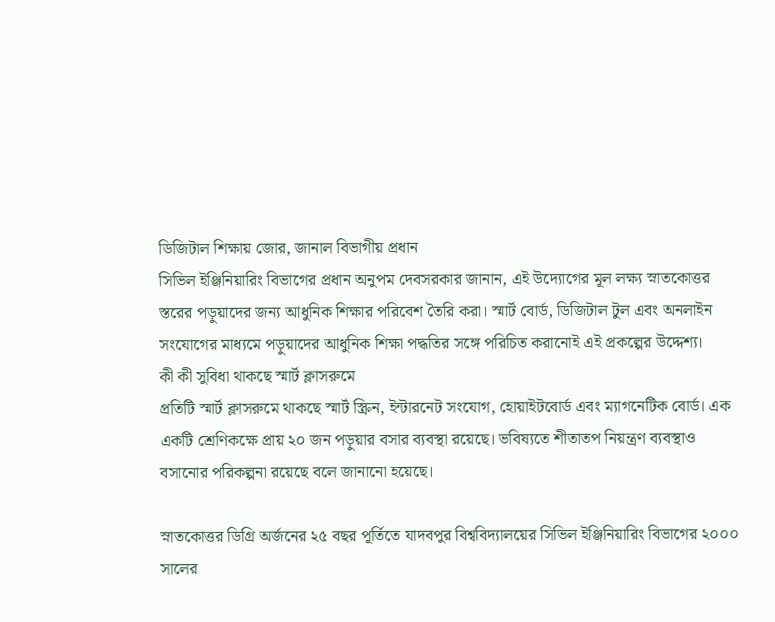ডিজিটাল শিক্ষায় জোর, জানাল বিভাগীয় প্রধান
সিভিল ইঞ্জিনিয়ারিং বিভাগের প্রধান অনুপম দেবসরকার জানান, এই উদ্যোগের মূল লক্ষ্য স্নাতকোত্তর স্তরের পড়ুয়াদের জন্য আধুনিক শিক্ষার পরিবেশ তৈরি করা। স্মার্ট বোর্ড, ডিজিটাল টুল এবং অনলাইন সংযোগের মাধ্যমে পড়ুয়াদের আধুনিক শিক্ষা পদ্ধতির সঙ্গে পরিচিত করানোই এই প্রকল্পের উদ্দেশ্য।
কী কী সুবিধা থাকছে স্মার্ট ক্লাসরুমে
প্রতিটি স্মার্ট ক্লাসরুমে থাকছে স্মার্ট স্ক্রিন, ইন্টারনেট সংযোগ, হোয়াইটবোর্ড এবং ম্যাগনেটিক বোর্ড। এক একটি শ্রেণিকক্ষে প্রায় ২০ জন পড়ুয়ার বসার ব্যবস্থা রয়েছে। ভবিষ্যতে শীতাতপ নিয়ন্ত্রণ ব্যবস্থাও বসানোর পরিকল্পনা রয়েছে বলে জানানো হয়েছে।

স্নাতকোত্তর ডিগ্রি অর্জনের ২৫ বছর পূর্তিতে যাদবপুর বিশ্ববিদ্যালয়ের সিভিল ইঞ্জিনিয়ারিং বিভাগের ২০০০ সালের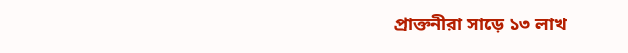প্রাক্তনীরা সাড়ে ১৩ লাখ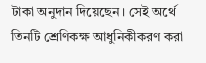টাকা অনুদান দিয়েছেন। সেই অর্থে তিনটি শ্রেণিকক্ষ আধুনিকীকরণ করা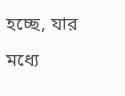হচ্ছে, যার মধ্যে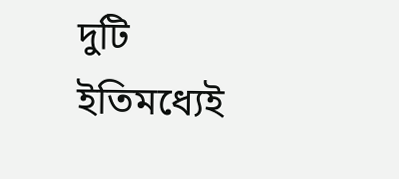দুটি ইতিমধ্যেই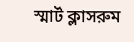স্মার্ট ক্লাসরুম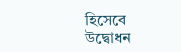হিসেবে উদ্বোধন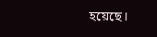হয়েছে।